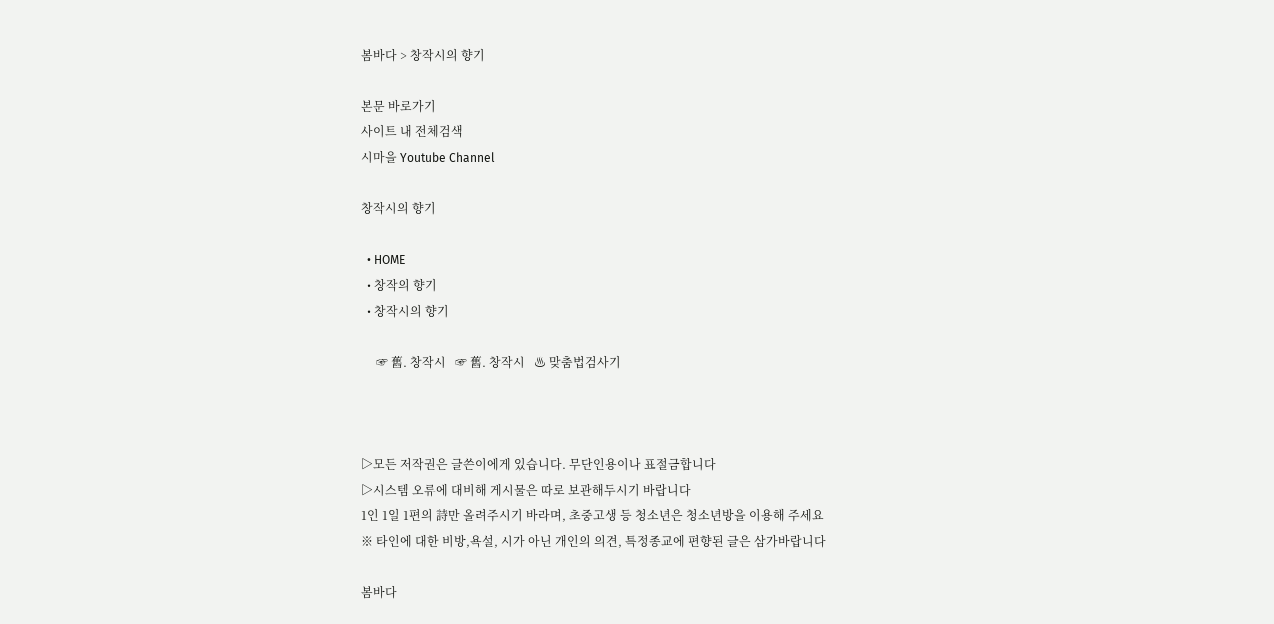봄바다 > 창작시의 향기

본문 바로가기
사이트 내 전체검색
시마을 Youtube Channel

창작시의 향기

  • HOME
  • 창작의 향기
  • 창작시의 향기

     ☞ 舊. 창작시   ☞ 舊. 창작시   ♨ 맞춤법검사기



▷모든 저작권은 글쓴이에게 있습니다. 무단인용이나 표절금합니다
▷시스템 오류에 대비해 게시물은 따로 보관해두시기 바랍니다
1인 1일 1편의 詩만 올려주시기 바라며, 초중고생 등 청소년은 청소년방을 이용해 주세요
※ 타인에 대한 비방,욕설, 시가 아닌 개인의 의견, 특정종교에 편향된 글은 삼가바랍니다

봄바다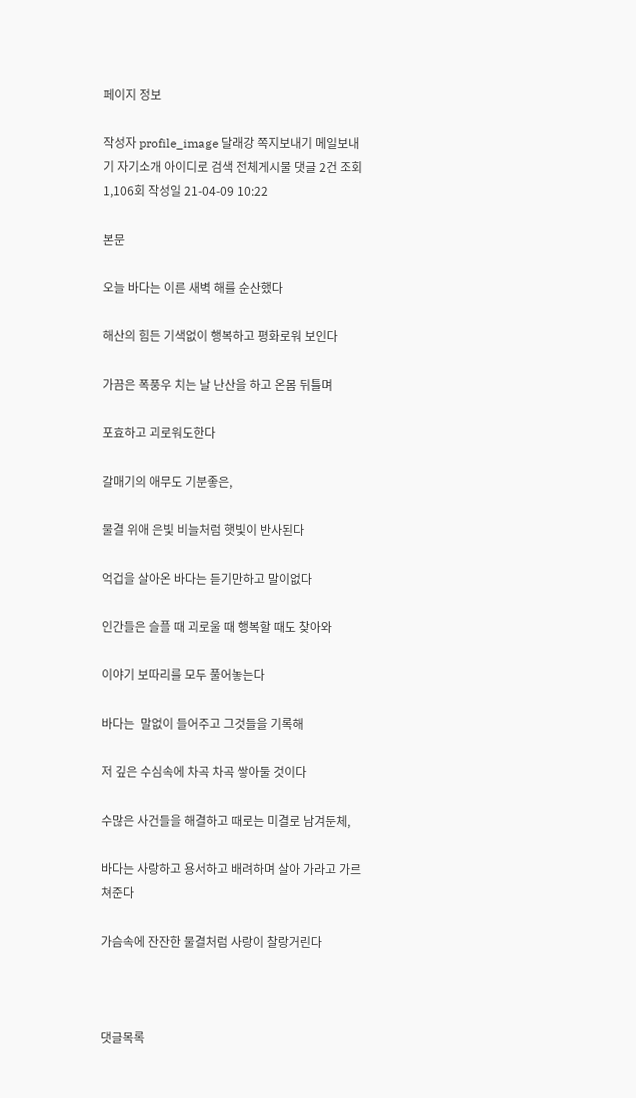페이지 정보

작성자 profile_image 달래강 쪽지보내기 메일보내기 자기소개 아이디로 검색 전체게시물 댓글 2건 조회 1,106회 작성일 21-04-09 10:22

본문

오늘 바다는 이른 새벽 해를 순산했다

해산의 힘든 기색없이 행복하고 평화로워 보인다

가끔은 폭풍우 치는 날 난산을 하고 온몸 뒤틀며

포효하고 괴로워도한다

갈매기의 애무도 기분좋은,

물결 위애 은빛 비늘처럼 햇빛이 반사된다

억겁을 살아온 바다는 듣기만하고 말이없다

인간들은 슬플 때 괴로울 때 행복할 때도 찾아와

이야기 보따리를 모두 풀어놓는다

바다는  말없이 들어주고 그것들을 기록해

저 깊은 수심속에 차곡 차곡 쌓아둘 것이다

수많은 사건들을 해결하고 때로는 미결로 남겨둔체,

바다는 사랑하고 용서하고 배려하며 살아 가라고 가르쳐준다

가슴속에 잔잔한 물결처럼 사랑이 찰랑거린다



댓글목록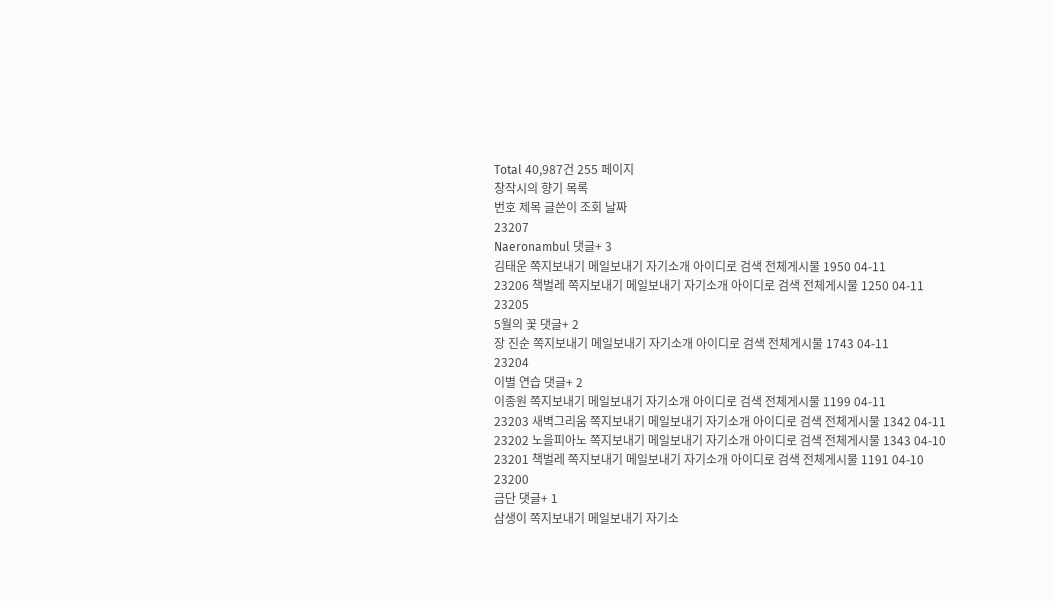Total 40,987건 255 페이지
창작시의 향기 목록
번호 제목 글쓴이 조회 날짜
23207
Naeronambul 댓글+ 3
김태운 쪽지보내기 메일보내기 자기소개 아이디로 검색 전체게시물 1950 04-11
23206 책벌레 쪽지보내기 메일보내기 자기소개 아이디로 검색 전체게시물 1250 04-11
23205
5월의 꽃 댓글+ 2
장 진순 쪽지보내기 메일보내기 자기소개 아이디로 검색 전체게시물 1743 04-11
23204
이별 연습 댓글+ 2
이종원 쪽지보내기 메일보내기 자기소개 아이디로 검색 전체게시물 1199 04-11
23203 새벽그리움 쪽지보내기 메일보내기 자기소개 아이디로 검색 전체게시물 1342 04-11
23202 노을피아노 쪽지보내기 메일보내기 자기소개 아이디로 검색 전체게시물 1343 04-10
23201 책벌레 쪽지보내기 메일보내기 자기소개 아이디로 검색 전체게시물 1191 04-10
23200
금단 댓글+ 1
삼생이 쪽지보내기 메일보내기 자기소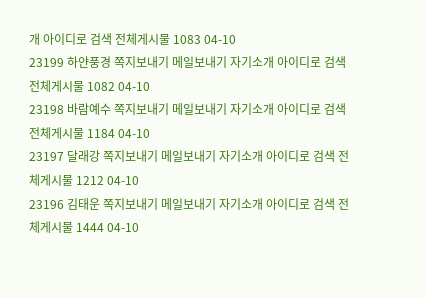개 아이디로 검색 전체게시물 1083 04-10
23199 하얀풍경 쪽지보내기 메일보내기 자기소개 아이디로 검색 전체게시물 1082 04-10
23198 바람예수 쪽지보내기 메일보내기 자기소개 아이디로 검색 전체게시물 1184 04-10
23197 달래강 쪽지보내기 메일보내기 자기소개 아이디로 검색 전체게시물 1212 04-10
23196 김태운 쪽지보내기 메일보내기 자기소개 아이디로 검색 전체게시물 1444 04-10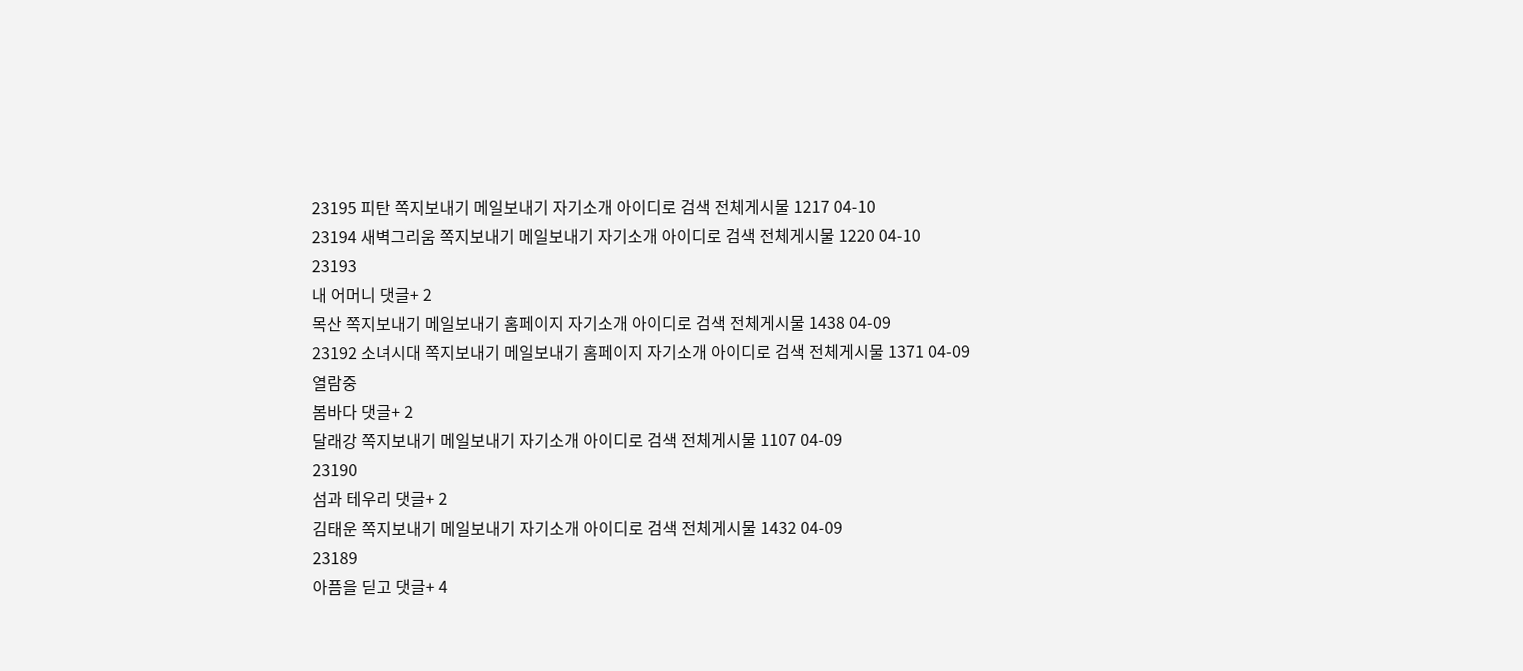23195 피탄 쪽지보내기 메일보내기 자기소개 아이디로 검색 전체게시물 1217 04-10
23194 새벽그리움 쪽지보내기 메일보내기 자기소개 아이디로 검색 전체게시물 1220 04-10
23193
내 어머니 댓글+ 2
목산 쪽지보내기 메일보내기 홈페이지 자기소개 아이디로 검색 전체게시물 1438 04-09
23192 소녀시대 쪽지보내기 메일보내기 홈페이지 자기소개 아이디로 검색 전체게시물 1371 04-09
열람중
봄바다 댓글+ 2
달래강 쪽지보내기 메일보내기 자기소개 아이디로 검색 전체게시물 1107 04-09
23190
섬과 테우리 댓글+ 2
김태운 쪽지보내기 메일보내기 자기소개 아이디로 검색 전체게시물 1432 04-09
23189
아픔을 딛고 댓글+ 4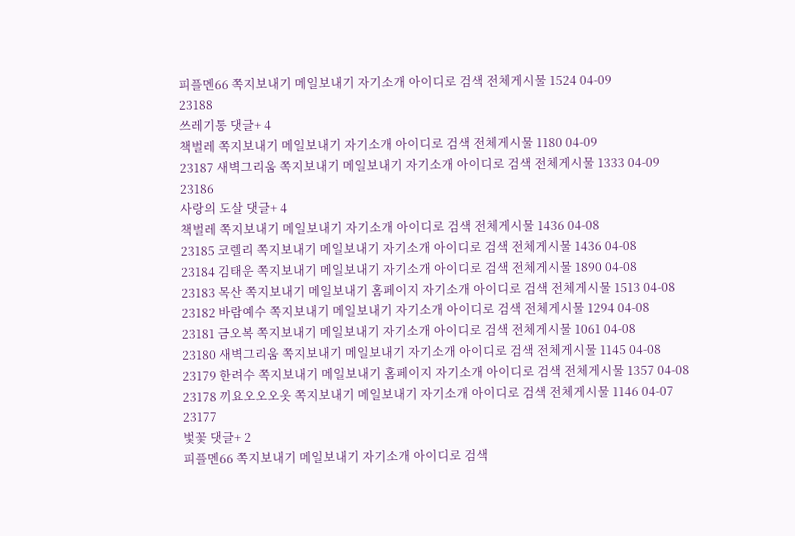피플멘66 쪽지보내기 메일보내기 자기소개 아이디로 검색 전체게시물 1524 04-09
23188
쓰레기통 댓글+ 4
책벌레 쪽지보내기 메일보내기 자기소개 아이디로 검색 전체게시물 1180 04-09
23187 새벽그리움 쪽지보내기 메일보내기 자기소개 아이디로 검색 전체게시물 1333 04-09
23186
사랑의 도살 댓글+ 4
책벌레 쪽지보내기 메일보내기 자기소개 아이디로 검색 전체게시물 1436 04-08
23185 코렐리 쪽지보내기 메일보내기 자기소개 아이디로 검색 전체게시물 1436 04-08
23184 김태운 쪽지보내기 메일보내기 자기소개 아이디로 검색 전체게시물 1890 04-08
23183 목산 쪽지보내기 메일보내기 홈페이지 자기소개 아이디로 검색 전체게시물 1513 04-08
23182 바람예수 쪽지보내기 메일보내기 자기소개 아이디로 검색 전체게시물 1294 04-08
23181 금오복 쪽지보내기 메일보내기 자기소개 아이디로 검색 전체게시물 1061 04-08
23180 새벽그리움 쪽지보내기 메일보내기 자기소개 아이디로 검색 전체게시물 1145 04-08
23179 한려수 쪽지보내기 메일보내기 홈페이지 자기소개 아이디로 검색 전체게시물 1357 04-08
23178 끼요오오오옷 쪽지보내기 메일보내기 자기소개 아이디로 검색 전체게시물 1146 04-07
23177
벛꽃 댓글+ 2
피플멘66 쪽지보내기 메일보내기 자기소개 아이디로 검색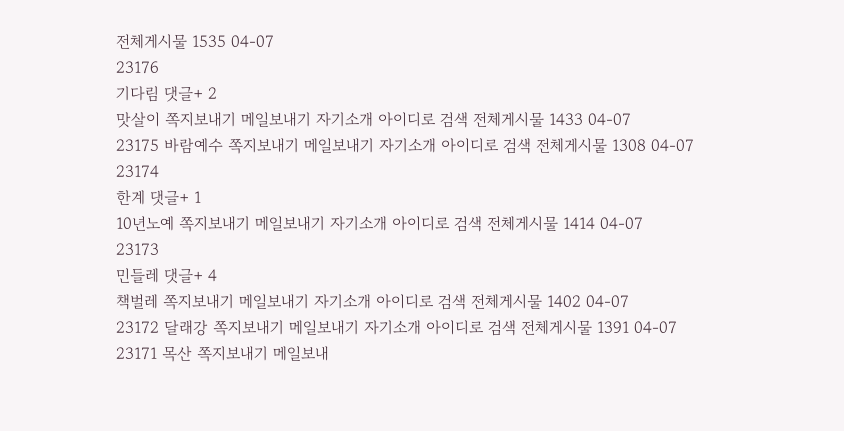전체게시물 1535 04-07
23176
기다림 댓글+ 2
맛살이 쪽지보내기 메일보내기 자기소개 아이디로 검색 전체게시물 1433 04-07
23175 바람예수 쪽지보내기 메일보내기 자기소개 아이디로 검색 전체게시물 1308 04-07
23174
한계 댓글+ 1
10년노예 쪽지보내기 메일보내기 자기소개 아이디로 검색 전체게시물 1414 04-07
23173
민들레 댓글+ 4
책벌레 쪽지보내기 메일보내기 자기소개 아이디로 검색 전체게시물 1402 04-07
23172 달래강 쪽지보내기 메일보내기 자기소개 아이디로 검색 전체게시물 1391 04-07
23171 목산 쪽지보내기 메일보내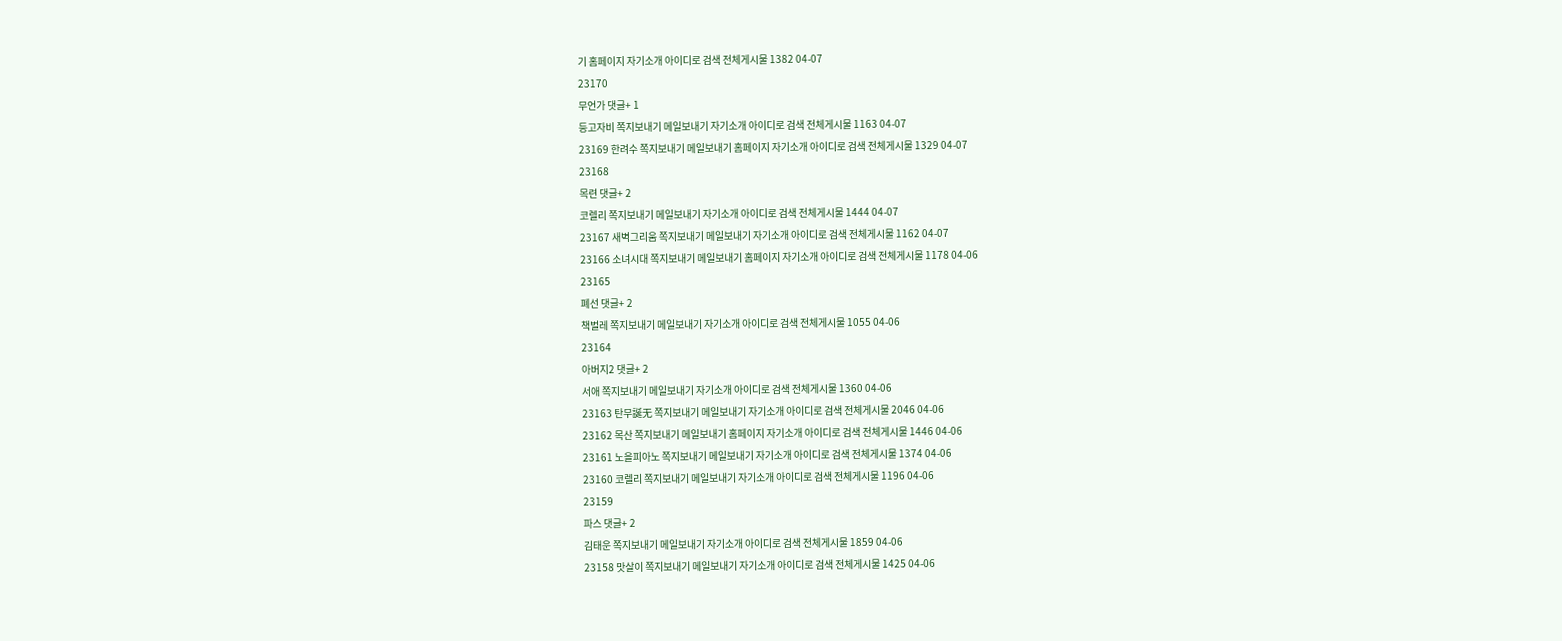기 홈페이지 자기소개 아이디로 검색 전체게시물 1382 04-07
23170
무언가 댓글+ 1
등고자비 쪽지보내기 메일보내기 자기소개 아이디로 검색 전체게시물 1163 04-07
23169 한려수 쪽지보내기 메일보내기 홈페이지 자기소개 아이디로 검색 전체게시물 1329 04-07
23168
목련 댓글+ 2
코렐리 쪽지보내기 메일보내기 자기소개 아이디로 검색 전체게시물 1444 04-07
23167 새벽그리움 쪽지보내기 메일보내기 자기소개 아이디로 검색 전체게시물 1162 04-07
23166 소녀시대 쪽지보내기 메일보내기 홈페이지 자기소개 아이디로 검색 전체게시물 1178 04-06
23165
폐선 댓글+ 2
책벌레 쪽지보내기 메일보내기 자기소개 아이디로 검색 전체게시물 1055 04-06
23164
아버지2 댓글+ 2
서애 쪽지보내기 메일보내기 자기소개 아이디로 검색 전체게시물 1360 04-06
23163 탄무誕无 쪽지보내기 메일보내기 자기소개 아이디로 검색 전체게시물 2046 04-06
23162 목산 쪽지보내기 메일보내기 홈페이지 자기소개 아이디로 검색 전체게시물 1446 04-06
23161 노을피아노 쪽지보내기 메일보내기 자기소개 아이디로 검색 전체게시물 1374 04-06
23160 코렐리 쪽지보내기 메일보내기 자기소개 아이디로 검색 전체게시물 1196 04-06
23159
파스 댓글+ 2
김태운 쪽지보내기 메일보내기 자기소개 아이디로 검색 전체게시물 1859 04-06
23158 맛살이 쪽지보내기 메일보내기 자기소개 아이디로 검색 전체게시물 1425 04-06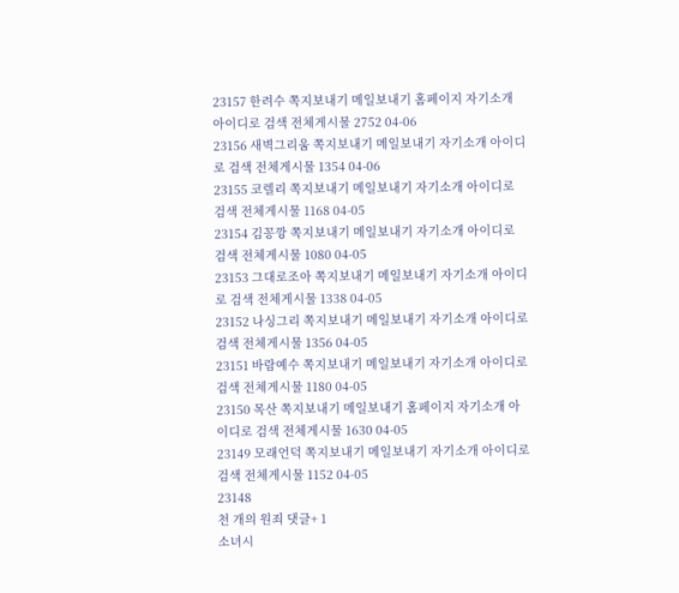23157 한려수 쪽지보내기 메일보내기 홈페이지 자기소개 아이디로 검색 전체게시물 2752 04-06
23156 새벽그리움 쪽지보내기 메일보내기 자기소개 아이디로 검색 전체게시물 1354 04-06
23155 코렐리 쪽지보내기 메일보내기 자기소개 아이디로 검색 전체게시물 1168 04-05
23154 김꽁깡 쪽지보내기 메일보내기 자기소개 아이디로 검색 전체게시물 1080 04-05
23153 그대로조아 쪽지보내기 메일보내기 자기소개 아이디로 검색 전체게시물 1338 04-05
23152 나싱그리 쪽지보내기 메일보내기 자기소개 아이디로 검색 전체게시물 1356 04-05
23151 바람예수 쪽지보내기 메일보내기 자기소개 아이디로 검색 전체게시물 1180 04-05
23150 목산 쪽지보내기 메일보내기 홈페이지 자기소개 아이디로 검색 전체게시물 1630 04-05
23149 모래언덕 쪽지보내기 메일보내기 자기소개 아이디로 검색 전체게시물 1152 04-05
23148
천 개의 원죄 댓글+ 1
소녀시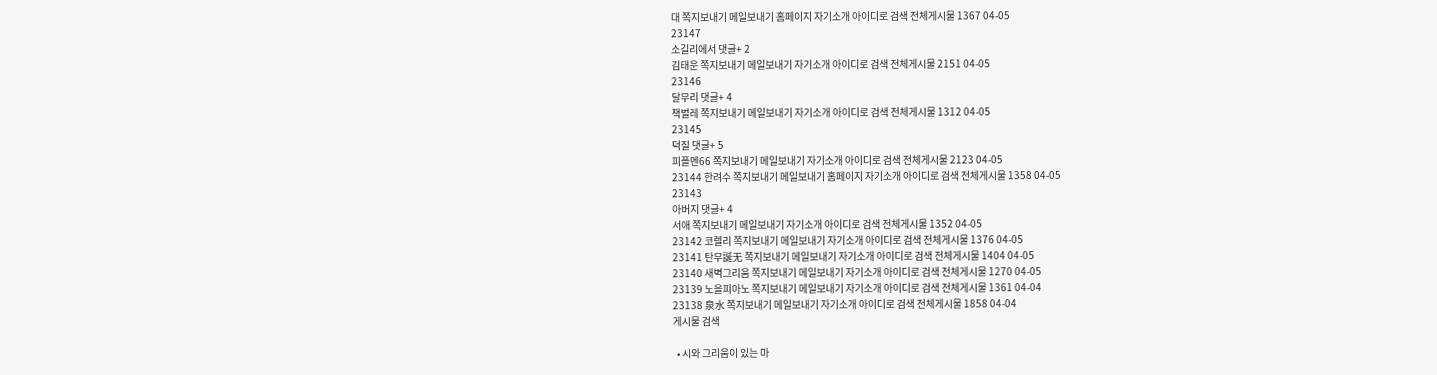대 쪽지보내기 메일보내기 홈페이지 자기소개 아이디로 검색 전체게시물 1367 04-05
23147
소길리에서 댓글+ 2
김태운 쪽지보내기 메일보내기 자기소개 아이디로 검색 전체게시물 2151 04-05
23146
달무리 댓글+ 4
책벌레 쪽지보내기 메일보내기 자기소개 아이디로 검색 전체게시물 1312 04-05
23145
덕질 댓글+ 5
피플멘66 쪽지보내기 메일보내기 자기소개 아이디로 검색 전체게시물 2123 04-05
23144 한려수 쪽지보내기 메일보내기 홈페이지 자기소개 아이디로 검색 전체게시물 1358 04-05
23143
아버지 댓글+ 4
서애 쪽지보내기 메일보내기 자기소개 아이디로 검색 전체게시물 1352 04-05
23142 코렐리 쪽지보내기 메일보내기 자기소개 아이디로 검색 전체게시물 1376 04-05
23141 탄무誕无 쪽지보내기 메일보내기 자기소개 아이디로 검색 전체게시물 1404 04-05
23140 새벽그리움 쪽지보내기 메일보내기 자기소개 아이디로 검색 전체게시물 1270 04-05
23139 노을피아노 쪽지보내기 메일보내기 자기소개 아이디로 검색 전체게시물 1361 04-04
23138 泉水 쪽지보내기 메일보내기 자기소개 아이디로 검색 전체게시물 1858 04-04
게시물 검색

  • 시와 그리움이 있는 마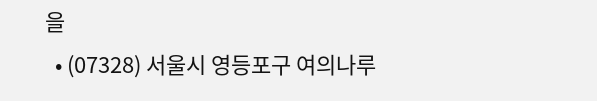을
  • (07328) 서울시 영등포구 여의나루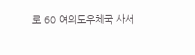로 60 여의도우체국 사서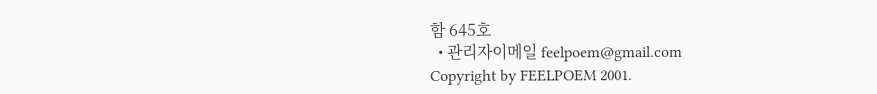함 645호
  • 관리자이메일 feelpoem@gmail.com
Copyright by FEELPOEM 2001.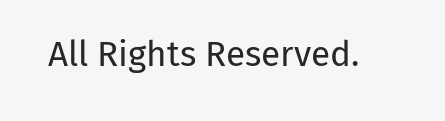All Rights Reserved.